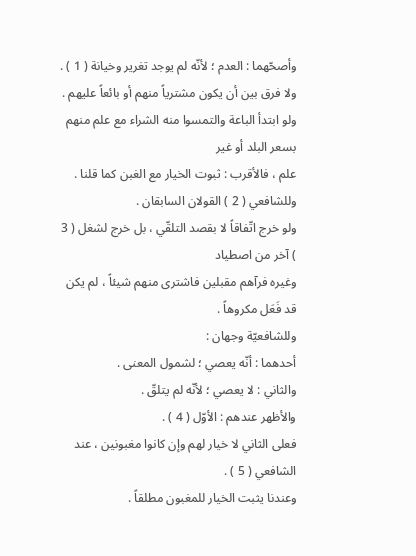وأصحّهما : العدم ؛ لأنّه لم يوجد تغرير وخيانة ( 1 ) .
ولا فرق بين أن يكون مشترياً منهم أو بائعاً عليهم .
ولو ابتدأ الباعة والتمسوا منه الشراء مع علم منهم بسعر البلد أو غير
علم ، فالأقرب : ثبوت الخيار مع الغبن كما قلنا .
وللشافعي ( 2 ) القولان السابقان .
ولو خرج اتّفاقاً لا بقصد التلقّي ، بل خرج لشغل ( 3 ) آخر من اصطياد
وغيره فرآهم مقبلين فاشترى منهم شيئاً ، لم يكن قد فَعَل مكروهاً .
وللشافعيّة وجهان :
أحدهما : أنّه يعصي ؛ لشمول المعنى .
والثاني : لا يعصي ؛ لأنّه لم يتلقّ .
والأظهر عندهم : الأوّل ( 4 ) .
فعلى الثاني لا خيار لهم وإن كانوا مغبونين ، عند الشافعي ( 5 ) .
وعندنا يثبت الخيار للمغبون مطلقاً .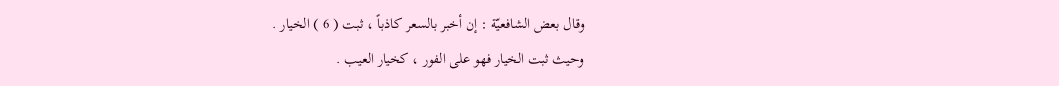وقال بعض الشافعيّة : إن أخبر بالسعر كاذباً ، ثبت ( 6 ) الخيار .
وحيث ثبت الخيار فهو على الفور ، كخيار العيب .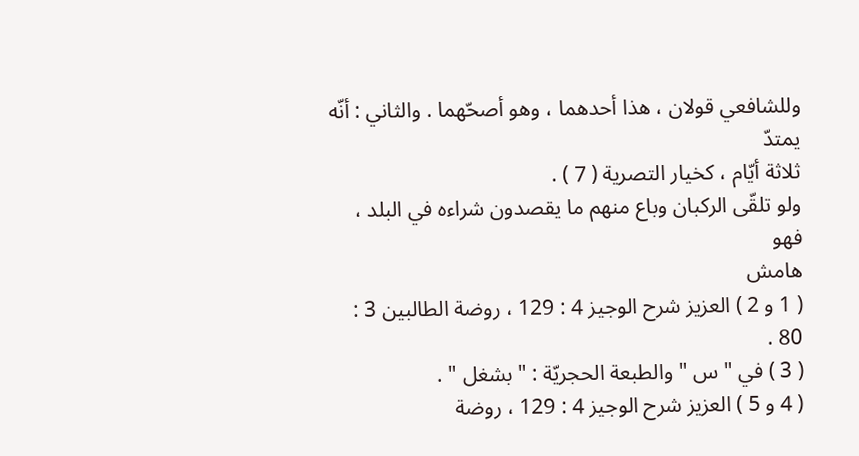وللشافعي قولان ، هذا أحدهما ، وهو أصحّهما . والثاني : أنّه يمتدّ
ثلاثة أيّام ، كخيار التصرية ( 7 ) .
ولو تلقّى الركبان وباع منهم ما يقصدون شراءه في البلد ، فهو
هامش
( 1 و 2 ) العزيز شرح الوجيز 4 : 129 ، روضة الطالبين 3 : 80 .
( 3 ) في " س " والطبعة الحجريّة : " بشغل " .
( 4 و 5 ) العزيز شرح الوجيز 4 : 129 ، روضة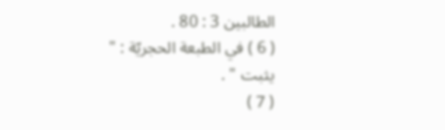الطالبين 3 : 80 .
( 6 ) في الطبعة الحجريّة : " يثبت " .
( 7 )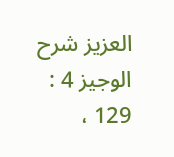العزيز شرح الوجيز 4 : 129 ،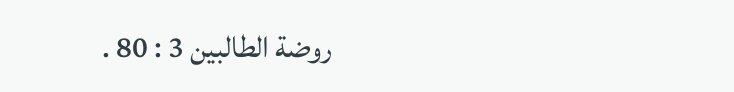روضة الطالبين 3 : 80 .